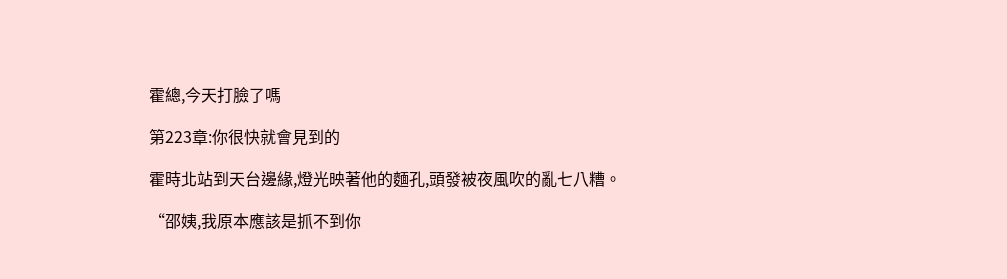霍總,今天打臉了嗎

第223章:你很快就會見到的

霍時北站到天台邊緣,燈光映著他的麵孔,頭發被夜風吹的亂七八糟。

“邵姨,我原本應該是抓不到你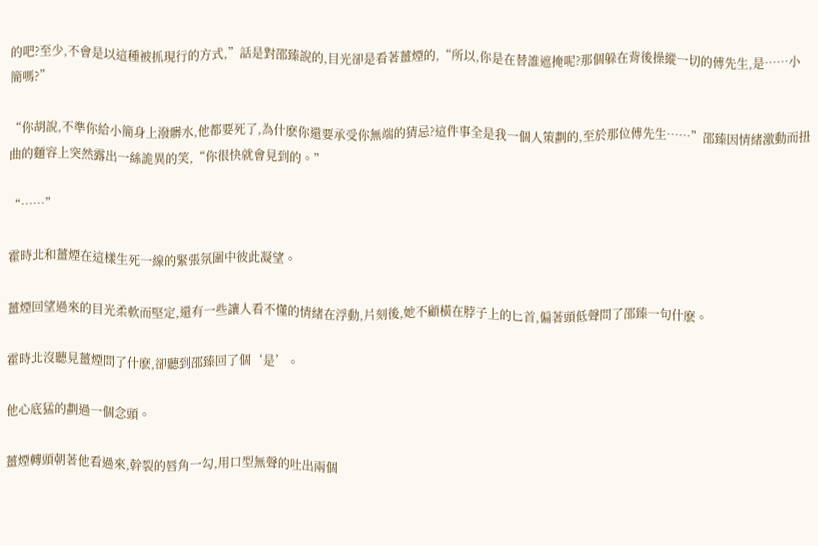的吧?至少,不會是以這種被抓現行的方式,”話是對邵臻說的,目光卻是看著薑煙的,“所以,你是在替誰遮掩呢?那個躲在背後操縱一切的傅先生,是……小簡嗎?”

“你胡說,不準你給小簡身上潑髒水,他都要死了,為什麽你還要承受你無端的猜忌?這件事全是我一個人策劃的,至於那位傅先生……”邵臻因情緒激動而扭曲的麵容上突然露出一絲詭異的笑,“你很快就會見到的。”

“……”

霍時北和薑煙在這樣生死一線的緊張氛圍中彼此凝望。

薑煙回望過來的目光柔軟而堅定,還有一些讓人看不懂的情緒在浮動,片刻後,她不顧橫在脖子上的匕首,偏著頭低聲問了邵臻一句什麽。

霍時北沒聽見薑煙問了什麽,卻聽到邵臻回了個‘是’。

他心底猛的劃過一個念頭。

薑煙轉頭朝著他看過來,幹裂的唇角一勾,用口型無聲的吐出兩個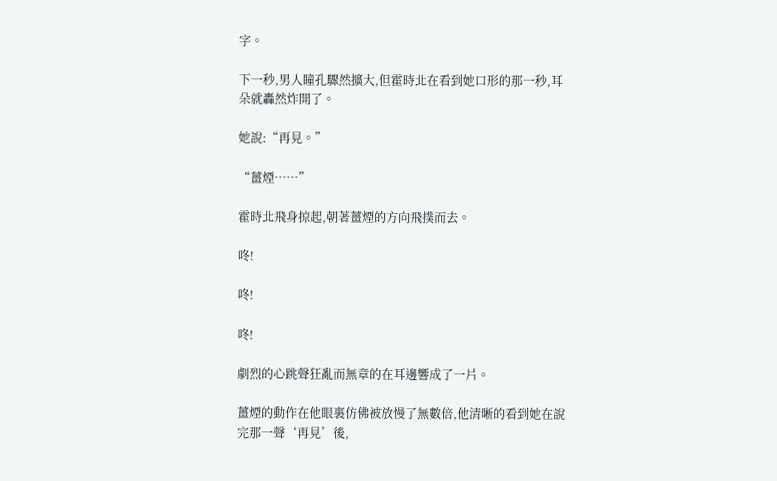字。

下一秒,男人瞳孔驟然擴大,但霍時北在看到她口形的那一秒,耳朵就轟然炸開了。

她說:“再見。”

“薑煙……”

霍時北飛身掠起,朝著薑煙的方向飛撲而去。

咚!

咚!

咚!

劇烈的心跳聲狂亂而無章的在耳邊響成了一片。

薑煙的動作在他眼裏仿佛被放慢了無數倍,他清晰的看到她在說完那一聲‘再見’後,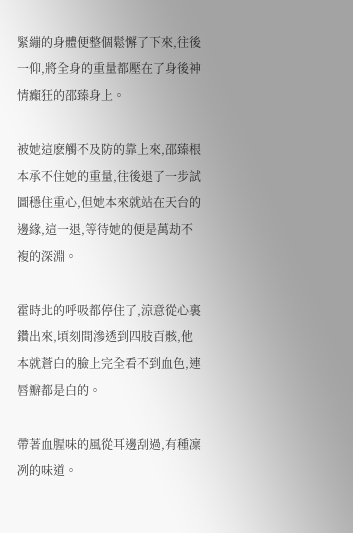緊繃的身體便整個鬆懈了下來,往後一仰,將全身的重量都壓在了身後神情癲狂的邵臻身上。

被她這麽觸不及防的靠上來,邵臻根本承不住她的重量,往後退了一步試圖穩住重心,但她本來就站在天台的邊緣,這一退,等待她的便是萬劫不複的深淵。

霍時北的呼吸都停住了,涼意從心裏鑽出來,頃刻間滲透到四肢百骸,他本就蒼白的臉上完全看不到血色,連唇瓣都是白的。

帶著血腥味的風從耳邊刮過,有種凜冽的味道。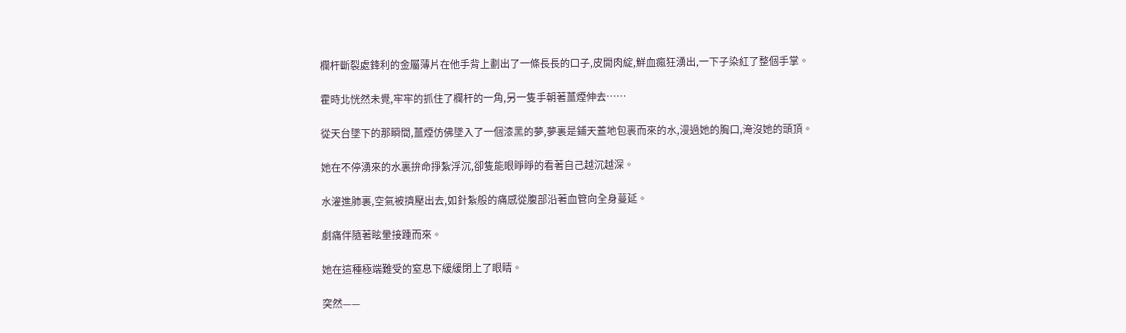欄杆斷裂處鋒利的金屬薄片在他手背上劃出了一條長長的口子,皮開肉綻,鮮血瘋狂湧出,一下子染紅了整個手掌。

霍時北恍然未覺,牢牢的抓住了欄杆的一角,另一隻手朝著薑煙伸去……

從天台墜下的那瞬間,薑煙仿佛墜入了一個漆黑的夢,夢裏是鋪天蓋地包裹而來的水,漫過她的胸口,淹沒她的頭頂。

她在不停湧來的水裏拚命掙紮浮沉,卻隻能眼睜睜的看著自己越沉越深。

水灌進肺裏,空氣被擠壓出去,如針紮般的痛感從腹部沿著血管向全身蔓延。

劇痛伴隨著眩暈接踵而來。

她在這種極端難受的窒息下緩緩閉上了眼睛。

突然——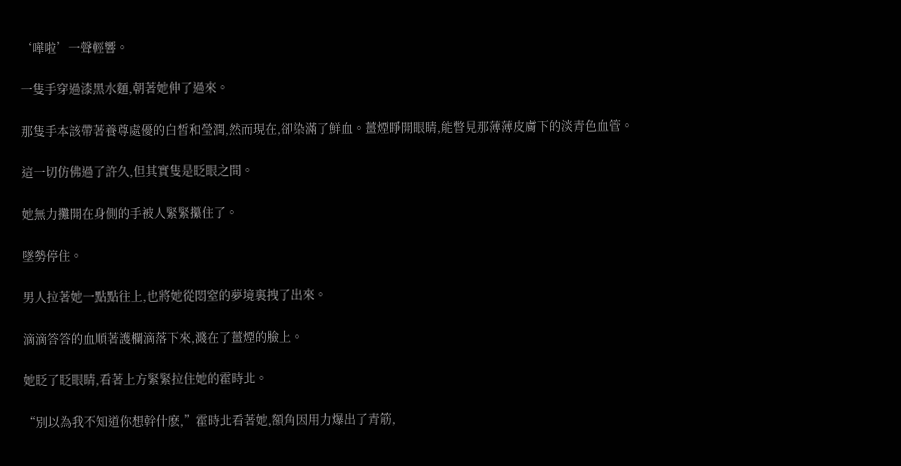‘嘩啦’一聲輕響。

一隻手穿過漆黑水麵,朝著她伸了過來。

那隻手本該帶著養尊處優的白皙和瑩潤,然而現在,卻染滿了鮮血。薑煙睜開眼睛,能瞥見那薄薄皮膚下的淡青色血管。

這一切仿佛過了許久,但其實隻是眨眼之間。

她無力攤開在身側的手被人緊緊攥住了。

墜勢停住。

男人拉著她一點點往上,也將她從悶窒的夢境裏拽了出來。

滴滴答答的血順著護欄滴落下來,濺在了薑煙的臉上。

她眨了眨眼睛,看著上方緊緊拉住她的霍時北。

“別以為我不知道你想幹什麽,”霍時北看著她,額角因用力爆出了青筋,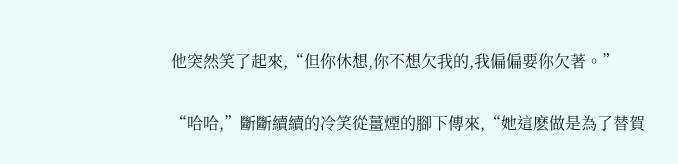他突然笑了起來,“但你休想,你不想欠我的,我偏偏要你欠著。”

“哈哈,”斷斷續續的冷笑從薑煙的腳下傳來,“她這麽做是為了替賀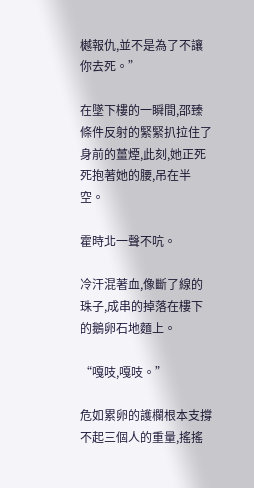樾報仇,並不是為了不讓你去死。”

在墜下樓的一瞬間,邵臻條件反射的緊緊扒拉住了身前的薑煙,此刻,她正死死抱著她的腰,吊在半空。

霍時北一聲不吭。

冷汗混著血,像斷了線的珠子,成串的掉落在樓下的鵝卵石地麵上。

“嘎吱,嘎吱。”

危如累卵的護欄根本支撐不起三個人的重量,搖搖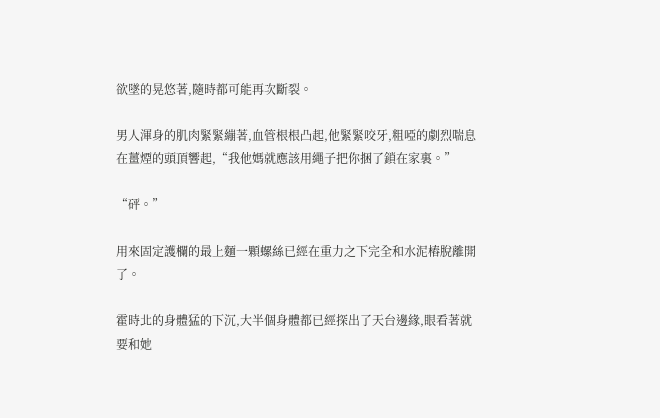欲墜的晃悠著,隨時都可能再次斷裂。

男人渾身的肌肉緊緊繃著,血管根根凸起,他緊緊咬牙,粗啞的劇烈喘息在薑煙的頭頂響起,“我他媽就應該用繩子把你捆了鎖在家裏。”

“砰。”

用來固定護欄的最上麵一顆螺絲已經在重力之下完全和水泥樁脫離開了。

霍時北的身體猛的下沉,大半個身體都已經探出了天台邊緣,眼看著就要和她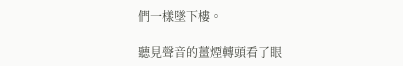們一樣墜下樓。

聽見聲音的薑煙轉頭看了眼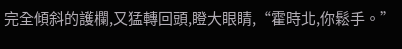完全傾斜的護欄,又猛轉回頭,瞪大眼睛,“霍時北,你鬆手。”